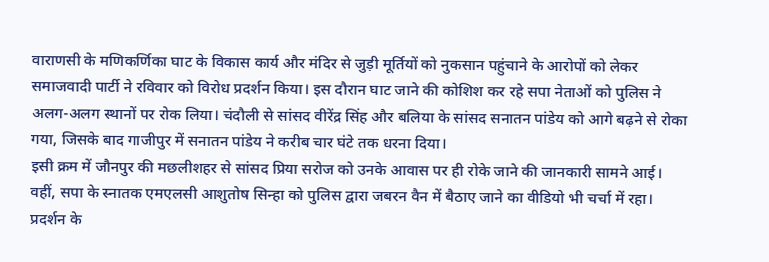वाराणसी के मणिकर्णिका घाट के विकास कार्य और मंदिर से जुड़ी मूर्तियों को नुकसान पहुंचाने के आरोपों को लेकर समाजवादी पार्टी ने रविवार को विरोध प्रदर्शन किया। इस दौरान घाट जाने की कोशिश कर रहे सपा नेताओं को पुलिस ने अलग-अलग स्थानों पर रोक लिया। चंदौली से सांसद वीरेंद्र सिंह और बलिया के सांसद सनातन पांडेय को आगे बढ़ने से रोका गया, जिसके बाद गाजीपुर में सनातन पांडेय ने करीब चार घंटे तक धरना दिया।
इसी क्रम में जौनपुर की मछलीशहर से सांसद प्रिया सरोज को उनके आवास पर ही रोके जाने की जानकारी सामने आई। वहीं, सपा के स्नातक एमएलसी आशुतोष सिन्हा को पुलिस द्वारा जबरन वैन में बैठाए जाने का वीडियो भी चर्चा में रहा। प्रदर्शन के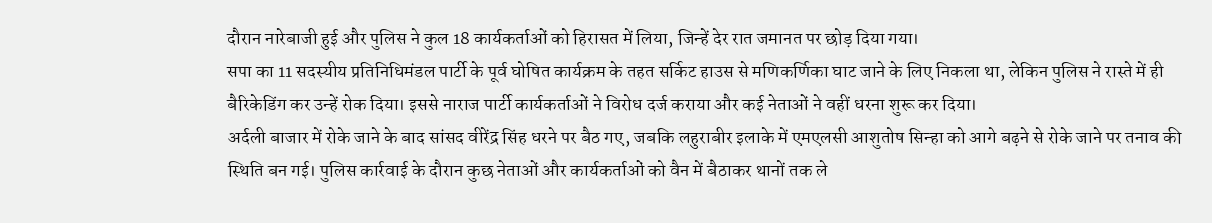दौरान नारेबाजी हुई और पुलिस ने कुल 18 कार्यकर्ताओं को हिरासत में लिया, जिन्हें देर रात जमानत पर छोड़ दिया गया।
सपा का 11 सदस्यीय प्रतिनिधिमंडल पार्टी के पूर्व घोषित कार्यक्रम के तहत सर्किट हाउस से मणिकर्णिका घाट जाने के लिए निकला था, लेकिन पुलिस ने रास्ते में ही बैरिकेडिंग कर उन्हें रोक दिया। इससे नाराज पार्टी कार्यकर्ताओं ने विरोध दर्ज कराया और कई नेताओं ने वहीं धरना शुरू कर दिया।
अर्दली बाजार में रोके जाने के बाद सांसद वीरेंद्र सिंह धरने पर बैठ गए, जबकि लहुराबीर इलाके में एमएलसी आशुतोष सिन्हा को आगे बढ़ने से रोके जाने पर तनाव की स्थिति बन गई। पुलिस कार्रवाई के दौरान कुछ नेताओं और कार्यकर्ताओं को वैन में बैठाकर थानों तक ले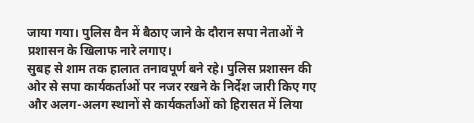जाया गया। पुलिस वैन में बैठाए जाने के दौरान सपा नेताओं ने प्रशासन के खिलाफ नारे लगाए।
सुबह से शाम तक हालात तनावपूर्ण बने रहे। पुलिस प्रशासन की ओर से सपा कार्यकर्ताओं पर नजर रखने के निर्देश जारी किए गए और अलग-अलग स्थानों से कार्यकर्ताओं को हिरासत में लिया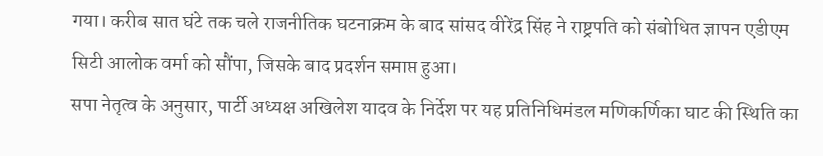गया। करीब सात घंटे तक चले राजनीतिक घटनाक्रम के बाद सांसद वीरेंद्र सिंह ने राष्ट्रपति को संबोधित ज्ञापन एडीएम सिटी आलोक वर्मा को सौंपा, जिसके बाद प्रदर्शन समाप्त हुआ।
सपा नेतृत्व के अनुसार, पार्टी अध्यक्ष अखिलेश यादव के निर्देश पर यह प्रतिनिधिमंडल मणिकर्णिका घाट की स्थिति का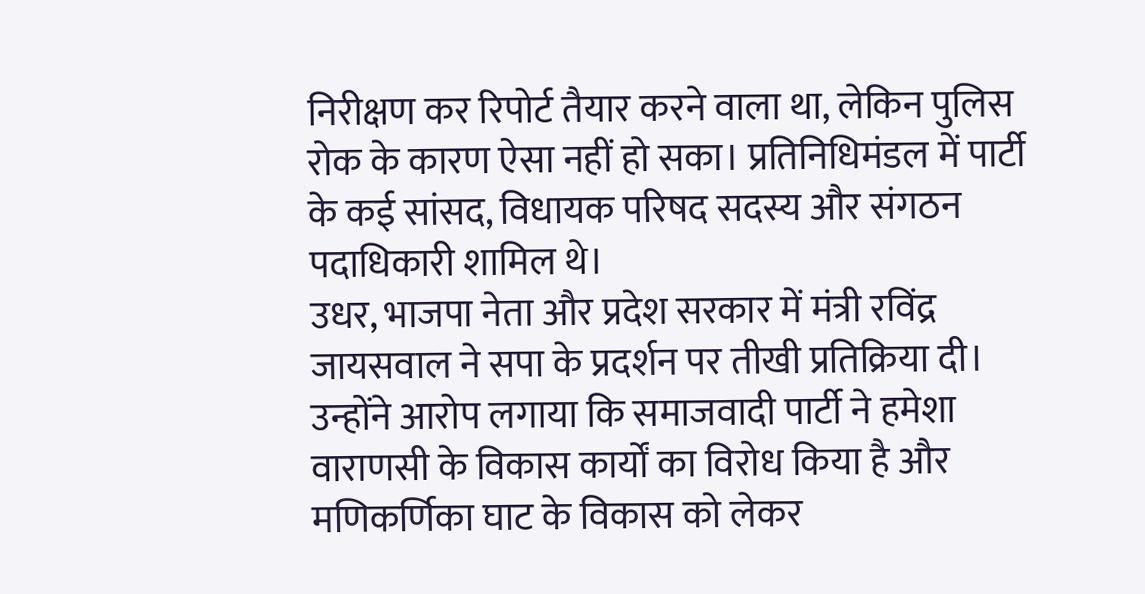निरीक्षण कर रिपोर्ट तैयार करने वाला था, लेकिन पुलिस रोक के कारण ऐसा नहीं हो सका। प्रतिनिधिमंडल में पार्टी के कई सांसद, विधायक परिषद सदस्य और संगठन पदाधिकारी शामिल थे।
उधर, भाजपा नेता और प्रदेश सरकार में मंत्री रविंद्र जायसवाल ने सपा के प्रदर्शन पर तीखी प्रतिक्रिया दी। उन्होंने आरोप लगाया कि समाजवादी पार्टी ने हमेशा वाराणसी के विकास कार्यों का विरोध किया है और मणिकर्णिका घाट के विकास को लेकर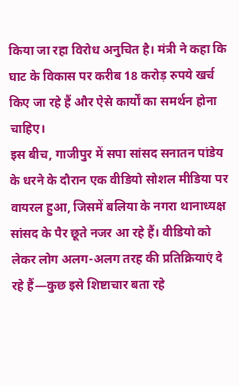किया जा रहा विरोध अनुचित है। मंत्री ने कहा कि घाट के विकास पर करीब 18 करोड़ रुपये खर्च किए जा रहे हैं और ऐसे कार्यों का समर्थन होना चाहिए।
इस बीच, गाजीपुर में सपा सांसद सनातन पांडेय के धरने के दौरान एक वीडियो सोशल मीडिया पर वायरल हुआ, जिसमें बलिया के नगरा थानाध्यक्ष सांसद के पैर छूते नजर आ रहे हैं। वीडियो को लेकर लोग अलग-अलग तरह की प्रतिक्रियाएं दे रहे हैं—कुछ इसे शिष्टाचार बता रहे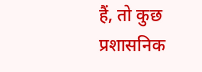हैं, तो कुछ प्रशासनिक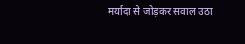मर्यादा से जोड़कर सवाल उठा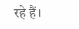रहे हैं।